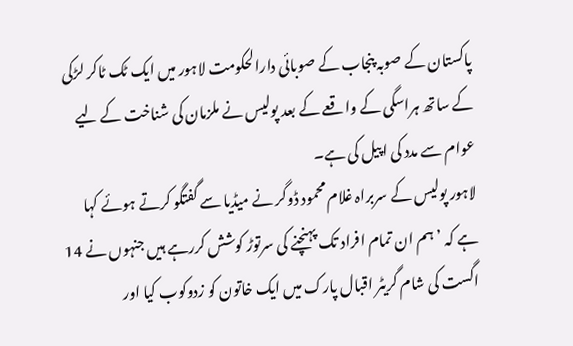پاکستان کے صوبہ پنجاب کے صوبائی دارالحکومت لاہور میں ایک ٹک ٹاکر لڑکی کے ساتھ ہراسگی کے واقعے کے بعد پولیس نے ملزمان کی شناخت کے لیے عوام سے مدد کی اپیل کی ہے۔
لاہور پولیس کے سربراہ غلام محمود ڈوگر نے میڈیا سے گفتگو کرتے ہوئے کہا ہے کہ ’ہم ان تمام افراد تک پہنچنے کی سرتوڑ کوشش کررہے ہیں جنہوں نے 14 اگست کی شام گریٹر اقبال پارک میں ایک خاتون کو زدوکوب کیا اور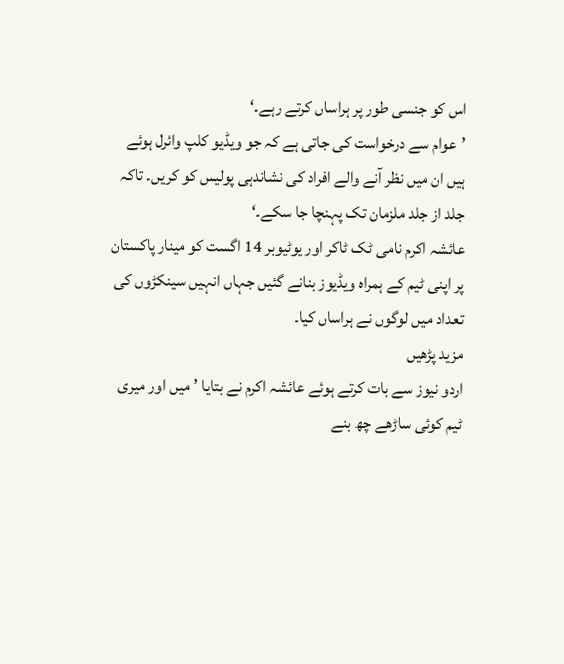اس کو جنسی طور پر ہراساں کرتے رہے۔‘
’عوام سے درخواست کی جاتی ہے کہ جو ویڈیو کلپ وائرل ہوئے ہیں ان میں نظر آنے والے افراد کی نشاندہی پولیس کو کریں۔ تاکہ جلد از جلد ملزمان تک پہنچا جا سکے۔‘
عائشہ اکرم نامی ٹک ٹاکر اور یوٹیوبر 14 اگست کو مینار پاکستان پر اپنی ٹیم کے ہمراہ ویڈیوز بنانے گئیں جہاں انہیں سینکڑوں کی تعداد میں لوگوں نے ہراساں کیا۔
مزید پڑھیں
اردو نیوز سے بات کرتے ہوئے عائشہ اکرم نے بتایا ’ میں اور میری ٹیم کوئی ساڑھے چھ بنے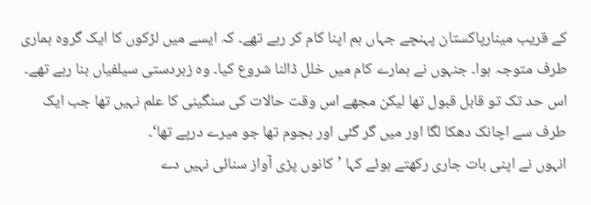کے قریب مینارپاکستان پہنچے جہاں ہم اپنا کام کر رہے تھے۔ کہ ایسے میں لڑکوں کا ایک گروہ ہماری طرف متوجہ ہوا۔ جنہوں نے ہمارے کام میں خلل ڈالنا شروع کیا۔ وہ زبردستی سیلفیاں بنا رہے تھے۔ اس حد تک تو قابل قبول تھا لیکن مجھے اس وقت حالات کی سنگینی کا علم نہیں تھا جب ایک طرف سے اچانک دھکا لگا اور میں گر گئی اور ہجوم تھا جو میرے درپے تھا‘۔
انہوں نے اپنی بات جاری رکھتے ہوئے کہا ’کانوں پڑی آواز سنائی نہیں دے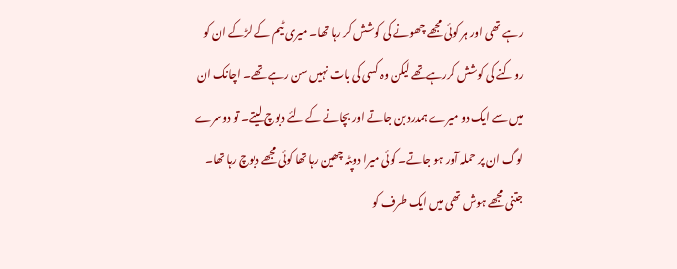رہے تھی اور ہر کوئی مجھے چھونے کی کوشش کر رہا تھا۔ میری ٹیم کے لڑکے ان کو روکنے کی کوشش کررہےتھے لیکن وہ کسی کی بات نہیں سن رہے تھے۔ اچانک ان میں سے ایک دو میرے ہمدرد بن جاتے اور بچانے کے لئے دبوچ لیتے۔ تو دوسرے لوگ ان پر حملہ آور ہو جاتے۔ کوئی میرا دوپٹہ چھین رہا تھا کوئی مجھے دبوچ رہا تھا۔ جتنی مجھے ہوش تھی میں ایک طرف کو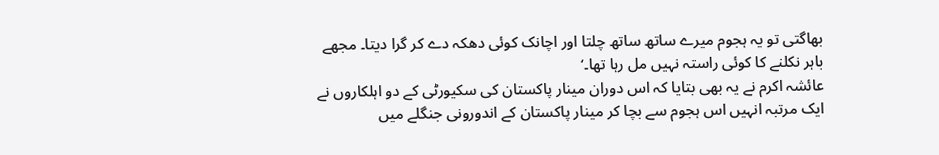بھاگتی تو یہ ہجوم میرے ساتھ ساتھ چلتا اور اچانک کوئی دھکہ دے کر گرا دیتا۔ مجھے باہر نکلنے کا کوئی راستہ نہیں مل رہا تھا۔‘
عائشہ اکرم نے یہ بھی بتایا کہ اس دوران مینار پاکستان کی سکیورٹی کے دو اہلکاروں نے ایک مرتبہ انہیں اس ہجوم سے بچا کر مینار پاکستان کے اندورونی جنگلے میں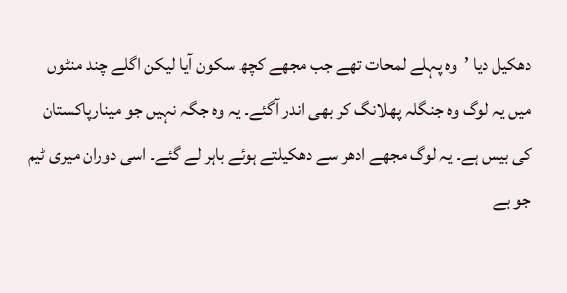دھکیل دیا ’وہ پہلے لمحات تھے جب مجھے کچھ سکون آیا لیکن اگلے چند منٹوں میں یہ لوگ وہ جنگلہ پھلانگ کر بھی اندر آگئے۔ یہ وہ جگہ نہیں جو مینارپاکستان کی بیس ہے۔ یہ لوگ مجھے ادھر سے دھکیلتے ہوئے باہر لے گئے۔ اسی دوران میری ٹیم جو بے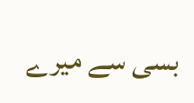بسی سے میرے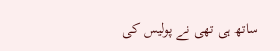ساتھ ہی تھی نے پولیس کی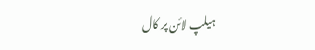ہیلپ لائن پر کال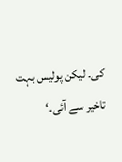کی۔ لیکن پولیس بہت تاخیر سے آئی۔‘